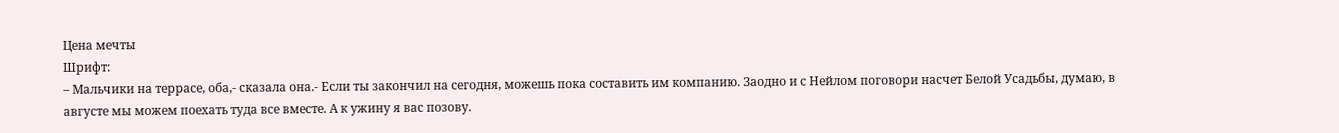Цена мечты
Шрифт:
– Мальчики на террасе, оба,- сказала она.- Если ты закончил на сегодня, можешь пока составить им компанию. Заодно и с Нейлом поговори насчет Белой Усадьбы, думаю, в августе мы можем поехать туда все вместе. А к ужину я вас позову.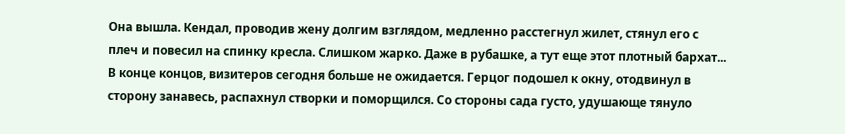Она вышла. Кендал, проводив жену долгим взглядом, медленно расстегнул жилет, стянул его с плеч и повесил на спинку кресла. Слишком жарко. Даже в рубашке, а тут еще этот плотный бархат... В конце концов, визитеров сегодня больше не ожидается. Герцог подошел к окну, отодвинул в сторону занавесь, распахнул створки и поморщился. Со стороны сада густо, удушающе тянуло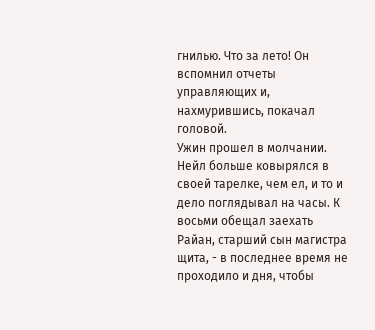гнилью. Что за лето! Он вспомнил отчеты управляющих и, нахмурившись, покачал головой.
Ужин прошел в молчании. Нейл больше ковырялся в своей тарелке, чем ел, и то и дело поглядывал на часы. К восьми обещал заехать Райан, старший сын магистра щита, - в последнее время не проходило и дня, чтобы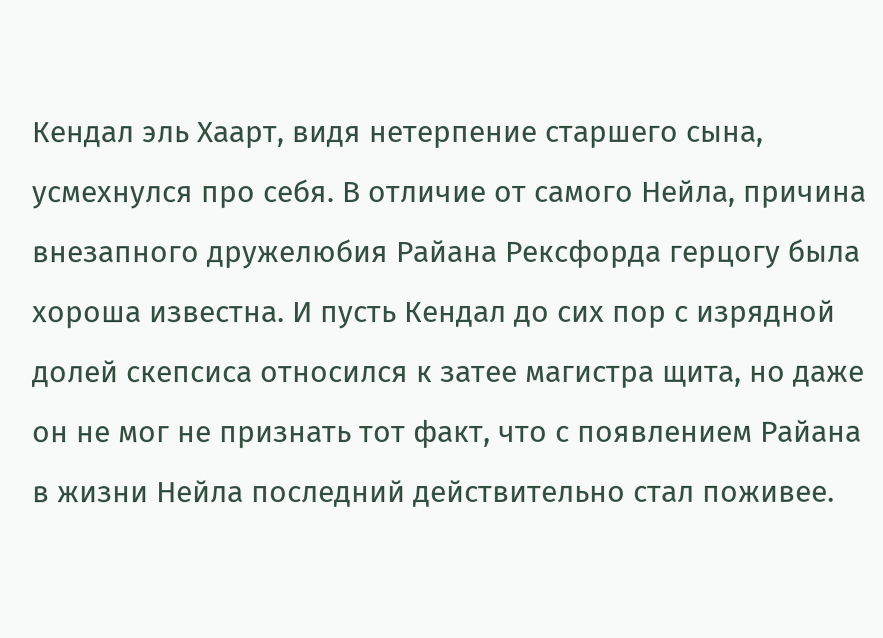Кендал эль Хаарт, видя нетерпение старшего сына, усмехнулся про себя. В отличие от самого Нейла, причина внезапного дружелюбия Райана Рексфорда герцогу была хороша известна. И пусть Кендал до сих пор с изрядной долей скепсиса относился к затее магистра щита, но даже он не мог не признать тот факт, что с появлением Райана в жизни Нейла последний действительно стал поживее.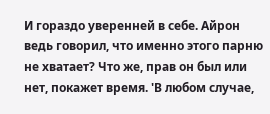И гораздо уверенней в себе. Айрон ведь говорил, что именно этого парню не хватает? Что же, прав он был или нет, покажет время. 'В любом случае,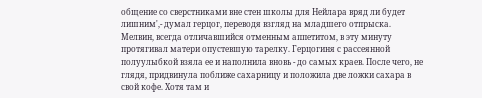общение со сверстниками вне стен школы для Нейлара вряд ли будет лишним',- думал герцог, переводя взгляд на младшего отпрыска. Мелвин, всегда отличавшийся отменным аппетитом, в эту минуту протягивал матери опустевшую тарелку. Герцогиня с рассеянной полуулыбкой взяла ее и наполнила вновь - до самых краев. После чего, не глядя, придвинула поближе сахарницу и положила две ложки сахара в свой кофе. Хотя там и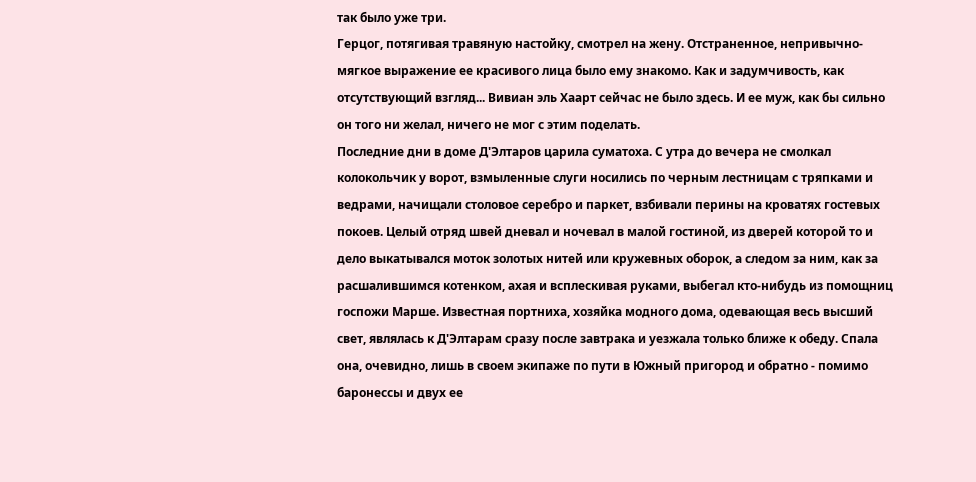так было уже три.
Герцог, потягивая травяную настойку, смотрел на жену. Отстраненное, непривычно-мягкое выражение ее красивого лица было ему знакомо. Как и задумчивость, как отсутствующий взгляд... Вивиан эль Хаарт сейчас не было здесь. И ее муж, как бы сильно он того ни желал, ничего не мог с этим поделать.
Последние дни в доме Д'Элтаров царила суматоха. С утра до вечера не смолкал колокольчик у ворот, взмыленные слуги носились по черным лестницам с тряпками и ведрами, начищали столовое серебро и паркет, взбивали перины на кроватях гостевых покоев. Целый отряд швей дневал и ночевал в малой гостиной, из дверей которой то и дело выкатывался моток золотых нитей или кружевных оборок, а следом за ним, как за расшалившимся котенком, ахая и всплескивая руками, выбегал кто-нибудь из помощниц госпожи Марше. Известная портниха, хозяйка модного дома, одевающая весь высший свет, являлась к Д'Элтарам сразу после завтрака и уезжала только ближе к обеду. Спала она, очевидно, лишь в своем экипаже по пути в Южный пригород и обратно - помимо баронессы и двух ее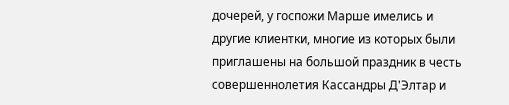дочерей, у госпожи Марше имелись и другие клиентки, многие из которых были приглашены на большой праздник в честь совершеннолетия Кассандры Д'Элтар и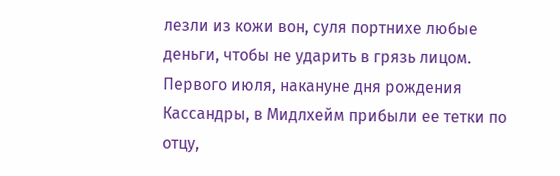лезли из кожи вон, суля портнихе любые деньги, чтобы не ударить в грязь лицом.
Первого июля, накануне дня рождения Кассандры, в Мидлхейм прибыли ее тетки по отцу,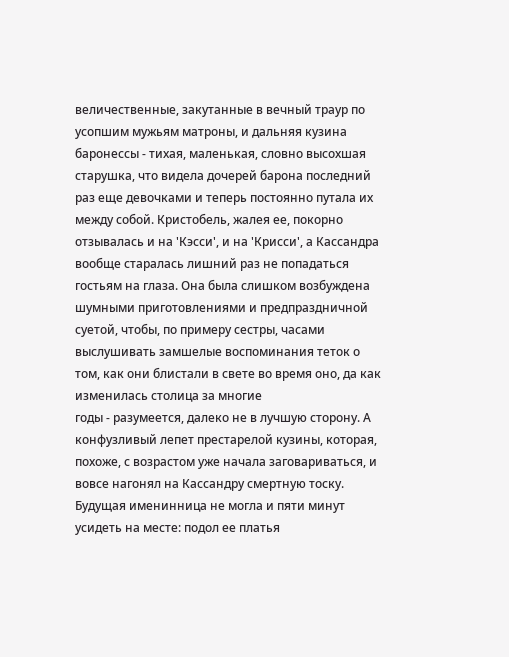величественные, закутанные в вечный траур по усопшим мужьям матроны, и дальняя кузина баронессы - тихая, маленькая, словно высохшая старушка, что видела дочерей барона последний раз еще девочками и теперь постоянно путала их между собой. Кристобель, жалея ее, покорно отзывалась и на 'Кэсси', и на 'Крисси', а Кассандра вообще старалась лишний раз не попадаться гостьям на глаза. Она была слишком возбуждена шумными приготовлениями и предпраздничной суетой, чтобы, по примеру сестры, часами выслушивать замшелые воспоминания теток о том, как они блистали в свете во время оно, да как изменилась столица за многие
годы - разумеется, далеко не в лучшую сторону. А конфузливый лепет престарелой кузины, которая, похоже, с возрастом уже начала заговариваться, и вовсе нагонял на Кассандру смертную тоску. Будущая именинница не могла и пяти минут усидеть на месте: подол ее платья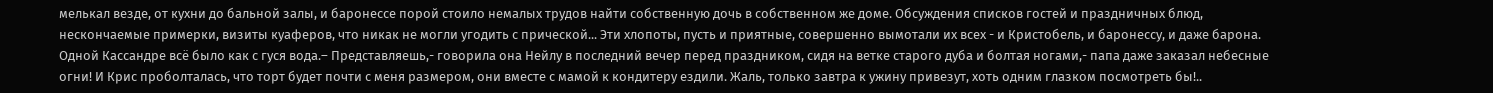мелькал везде, от кухни до бальной залы, и баронессе порой стоило немалых трудов найти собственную дочь в собственном же доме. Обсуждения списков гостей и праздничных блюд, нескончаемые примерки, визиты куаферов, что никак не могли угодить с прической... Эти хлопоты, пусть и приятные, совершенно вымотали их всех - и Кристобель, и баронессу, и даже барона. Одной Кассандре всё было как с гуся вода.– Представляешь,- говорила она Нейлу в последний вечер перед праздником, сидя на ветке старого дуба и болтая ногами,- папа даже заказал небесные огни! И Крис проболталась, что торт будет почти с меня размером, они вместе с мамой к кондитеру ездили. Жаль, только завтра к ужину привезут, хоть одним глазком посмотреть бы!..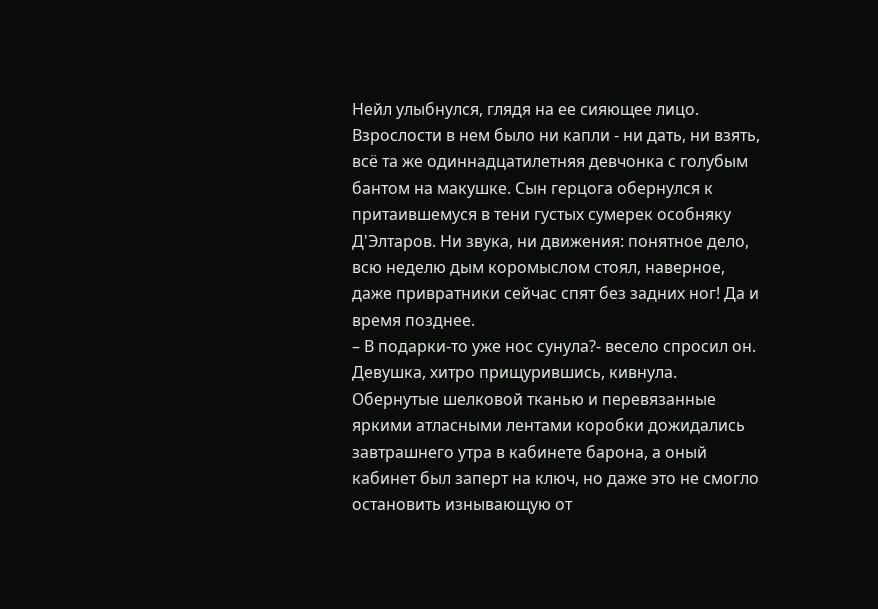Нейл улыбнулся, глядя на ее сияющее лицо. Взрослости в нем было ни капли - ни дать, ни взять, всё та же одиннадцатилетняя девчонка с голубым бантом на макушке. Сын герцога обернулся к притаившемуся в тени густых сумерек особняку Д'Элтаров. Ни звука, ни движения: понятное дело, всю неделю дым коромыслом стоял, наверное, даже привратники сейчас спят без задних ног! Да и время позднее.
– В подарки-то уже нос сунула?- весело спросил он. Девушка, хитро прищурившись, кивнула. Обернутые шелковой тканью и перевязанные яркими атласными лентами коробки дожидались завтрашнего утра в кабинете барона, а оный кабинет был заперт на ключ, но даже это не смогло остановить изнывающую от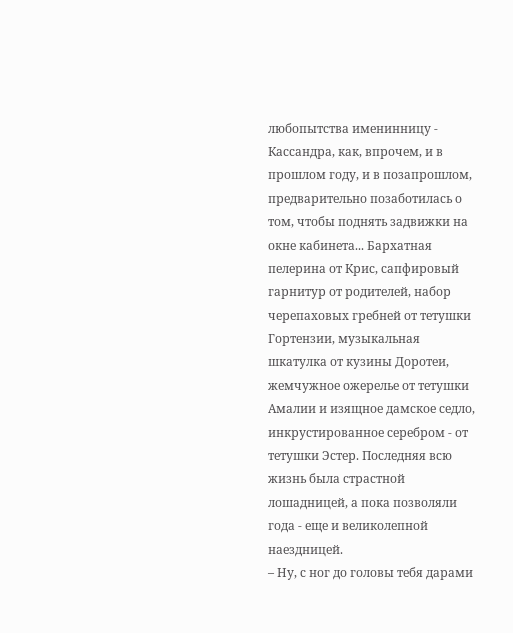любопытства именинницу - Кассандра, как, впрочем, и в прошлом году, и в позапрошлом, предварительно позаботилась о том, чтобы поднять задвижки на окне кабинета... Бархатная пелерина от Крис, сапфировый гарнитур от родителей, набор черепаховых гребней от тетушки Гортензии, музыкальная шкатулка от кузины Доротеи, жемчужное ожерелье от тетушки Амалии и изящное дамское седло, инкрустированное серебром - от тетушки Эстер. Последняя всю жизнь была страстной лошадницей, а пока позволяли года - еще и великолепной наездницей.
– Ну, с ног до головы тебя дарами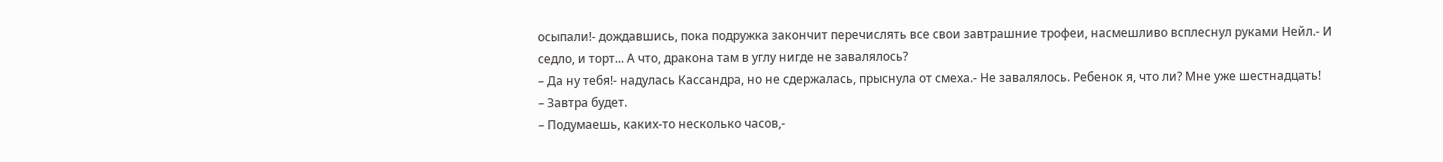осыпали!- дождавшись, пока подружка закончит перечислять все свои завтрашние трофеи, насмешливо всплеснул руками Нейл.- И седло, и торт... А что, дракона там в углу нигде не завалялось?
– Да ну тебя!- надулась Кассандра, но не сдержалась, прыснула от смеха.- Не завалялось. Ребенок я, что ли? Мне уже шестнадцать!
– Завтра будет.
– Подумаешь, каких-то несколько часов,-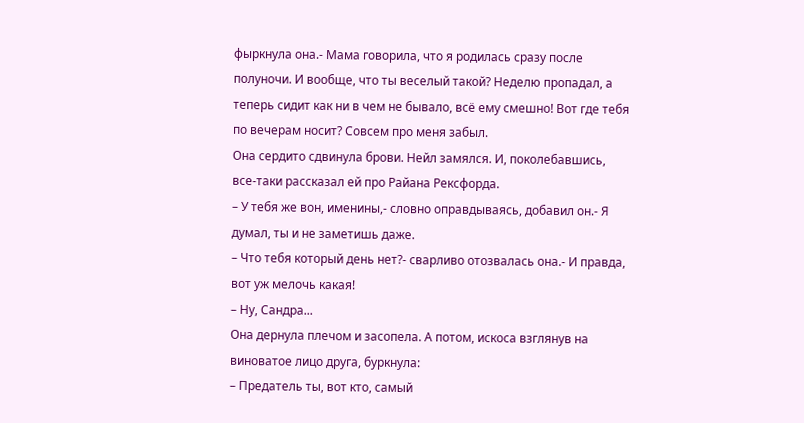фыркнула она.- Мама говорила, что я родилась сразу после полуночи. И вообще, что ты веселый такой? Неделю пропадал, а теперь сидит как ни в чем не бывало, всё ему смешно! Вот где тебя по вечерам носит? Совсем про меня забыл.
Она сердито сдвинула брови. Нейл замялся. И, поколебавшись, все-таки рассказал ей про Райана Рексфорда.
– У тебя же вон, именины,- словно оправдываясь, добавил он.- Я думал, ты и не заметишь даже.
– Что тебя который день нет?- сварливо отозвалась она.- И правда, вот уж мелочь какая!
– Ну, Сандра...
Она дернула плечом и засопела. А потом, искоса взглянув на виноватое лицо друга, буркнула:
– Предатель ты, вот кто, самый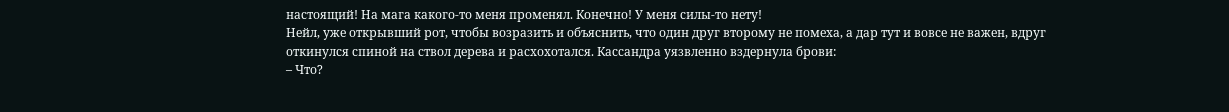настоящий! На мага какого-то меня променял. Конечно! У меня силы-то нету!
Нейл, уже открывший рот, чтобы возразить и объяснить, что один друг второму не помеха, а дар тут и вовсе не важен, вдруг откинулся спиной на ствол дерева и расхохотался. Кассандра уязвленно вздернула брови:
– Что?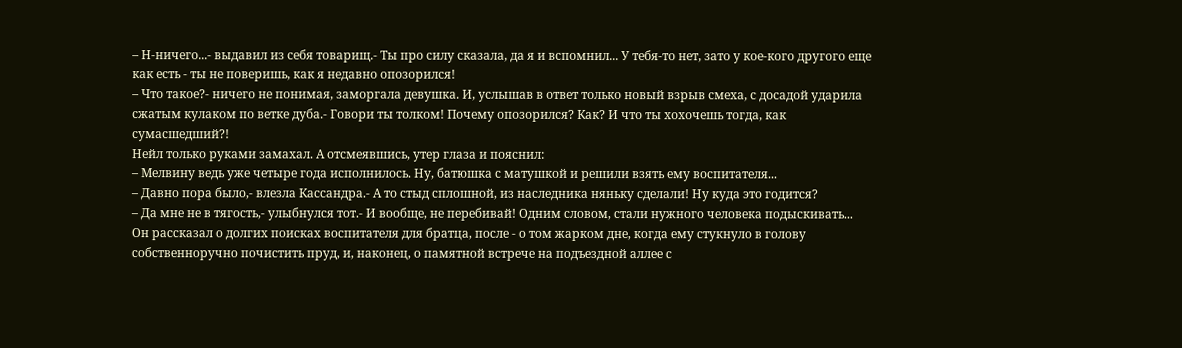– Н-ничего...- выдавил из себя товарищ.- Ты про силу сказала, да я и вспомнил... У тебя-то нет, зато у кое-кого другого еще как есть - ты не поверишь, как я недавно опозорился!
– Что такое?- ничего не понимая, заморгала девушка. И, услышав в ответ только новый взрыв смеха, с досадой ударила сжатым кулаком по ветке дуба.- Говори ты толком! Почему опозорился? Как? И что ты хохочешь тогда, как сумасшедший?!
Нейл только руками замахал. А отсмеявшись, утер глаза и пояснил:
– Мелвину ведь уже четыре года исполнилось. Ну, батюшка с матушкой и решили взять ему воспитателя...
– Давно пора было,- влезла Кассандра.- А то стыд сплошной, из наследника няньку сделали! Ну куда это годится?
– Да мне не в тягость,- улыбнулся тот.- И вообще, не перебивай! Одним словом, стали нужного человека подыскивать...
Он рассказал о долгих поисках воспитателя для братца, после - о том жарком дне, когда ему стукнуло в голову собственноручно почистить пруд, и, наконец, о памятной встрече на подъездной аллее с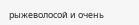рыжеволосой и очень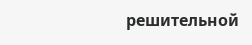решительной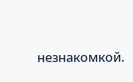незнакомкой.